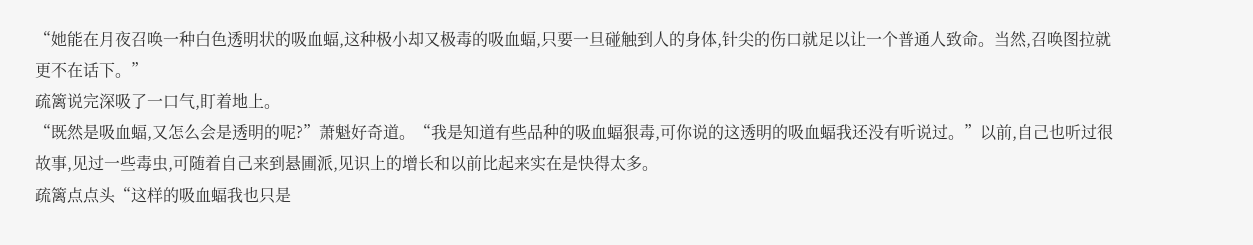“她能在月夜召唤一种白色透明状的吸血蝠,这种极小却又极毒的吸血蝠,只要一旦碰触到人的身体,针尖的伤口就足以让一个普通人致命。当然,召唤图拉就更不在话下。”
疏篱说完深吸了一口气,盯着地上。
“既然是吸血蝠,又怎么会是透明的呢?”萧魁好奇道。“我是知道有些品种的吸血蝠狠毒,可你说的这透明的吸血蝠我还没有听说过。”以前,自己也听过很故事,见过一些毒虫,可随着自己来到悬圃派,见识上的增长和以前比起来实在是快得太多。
疏篱点点头“这样的吸血蝠我也只是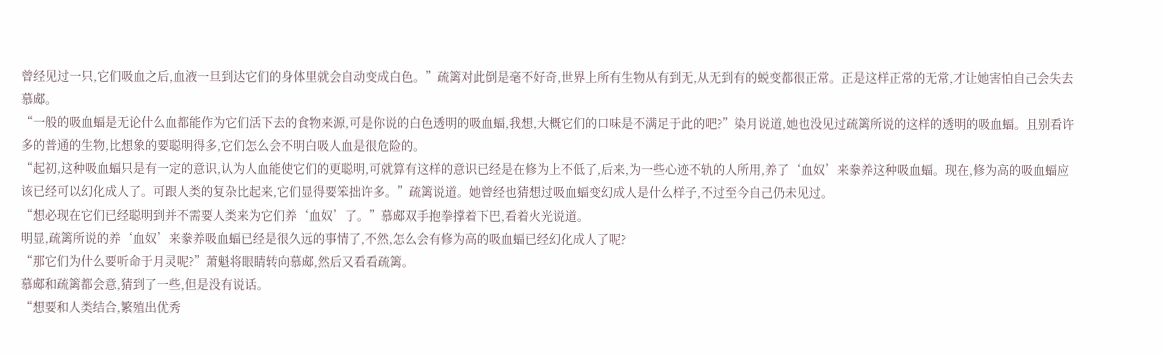曾经见过一只,它们吸血之后,血液一旦到达它们的身体里就会自动变成白色。”疏篱对此倒是毫不好奇,世界上所有生物从有到无,从无到有的蜕变都很正常。正是这样正常的无常,才让她害怕自己会失去慕郕。
“一般的吸血蝠是无论什么血都能作为它们活下去的食物来源,可是你说的白色透明的吸血蝠,我想,大概它们的口味是不满足于此的吧?”染月说道,她也没见过疏篱所说的这样的透明的吸血蝠。且别看许多的普通的生物,比想象的要聪明得多,它们怎么会不明白吸人血是很危险的。
“起初,这种吸血蝠只是有一定的意识,认为人血能使它们的更聪明,可就算有这样的意识已经是在修为上不低了,后来,为一些心迹不轨的人所用,养了‘血奴’来豢养这种吸血蝠。现在,修为高的吸血蝠应该已经可以幻化成人了。可跟人类的复杂比起来,它们显得要笨拙许多。”疏篱说道。她曾经也猜想过吸血蝠变幻成人是什么样子,不过至今自己仍未见过。
“想必现在它们已经聪明到并不需要人类来为它们养‘血奴’了。”慕郕双手抱拳撑着下巴,看着火光说道。
明显,疏篱所说的养‘血奴’来豢养吸血蝠已经是很久远的事情了,不然,怎么会有修为高的吸血蝠已经幻化成人了呢?
“那它们为什么要听命于月灵呢?”萧魁将眼睛转向慕郕,然后又看看疏篱。
慕郕和疏篱都会意,猜到了一些,但是没有说话。
“想要和人类结合,繁殖出优秀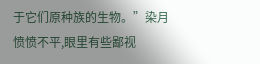于它们原种族的生物。”染月愤愤不平,眼里有些鄙视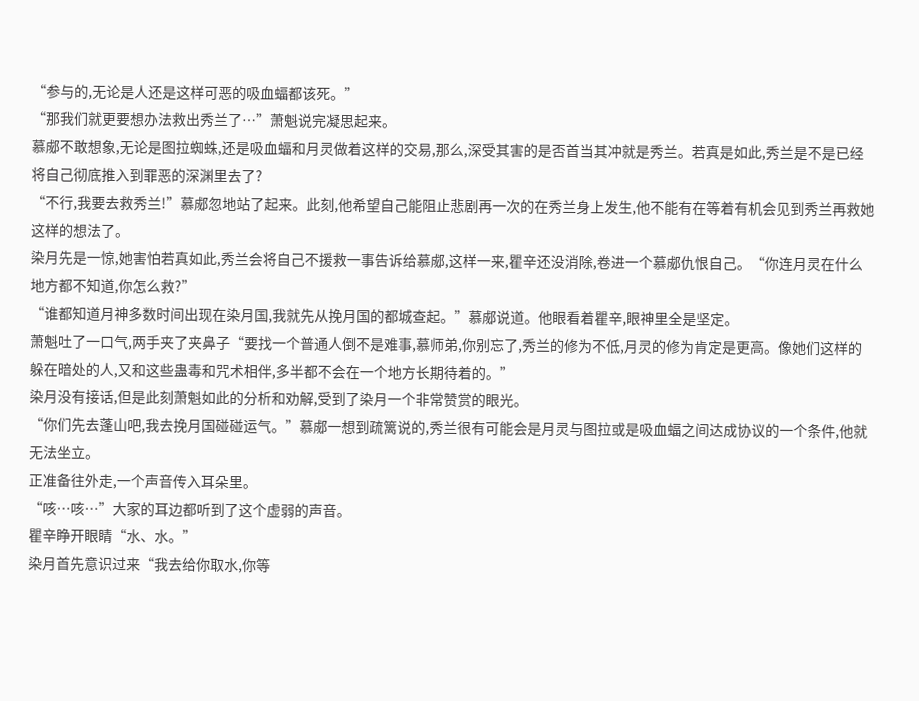“参与的,无论是人还是这样可恶的吸血蝠都该死。”
“那我们就更要想办法救出秀兰了…”萧魁说完凝思起来。
慕郕不敢想象,无论是图拉蜘蛛,还是吸血蝠和月灵做着这样的交易,那么,深受其害的是否首当其冲就是秀兰。若真是如此,秀兰是不是已经将自己彻底推入到罪恶的深渊里去了?
“不行,我要去救秀兰!”慕郕忽地站了起来。此刻,他希望自己能阻止悲剧再一次的在秀兰身上发生,他不能有在等着有机会见到秀兰再救她这样的想法了。
染月先是一惊,她害怕若真如此,秀兰会将自己不援救一事告诉给慕郕,这样一来,瞿辛还没消除,卷进一个慕郕仇恨自己。“你连月灵在什么地方都不知道,你怎么救?”
“谁都知道月神多数时间出现在染月国,我就先从挽月国的都城查起。”慕郕说道。他眼看着瞿辛,眼神里全是坚定。
萧魁吐了一口气,两手夹了夹鼻子“要找一个普通人倒不是难事,慕师弟,你别忘了,秀兰的修为不低,月灵的修为肯定是更高。像她们这样的躲在暗处的人,又和这些蛊毒和咒术相伴,多半都不会在一个地方长期待着的。”
染月没有接话,但是此刻萧魁如此的分析和劝解,受到了染月一个非常赞赏的眼光。
“你们先去蓬山吧,我去挽月国碰碰运气。”慕郕一想到疏篱说的,秀兰很有可能会是月灵与图拉或是吸血蝠之间达成协议的一个条件,他就无法坐立。
正准备往外走,一个声音传入耳朵里。
“咳…咳…”大家的耳边都听到了这个虚弱的声音。
瞿辛睁开眼睛“水、水。”
染月首先意识过来“我去给你取水,你等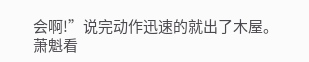会啊!”说完动作迅速的就出了木屋。
萧魁看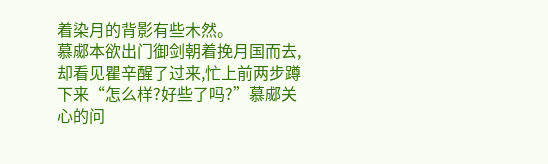着染月的背影有些木然。
慕郕本欲出门御剑朝着挽月国而去,却看见瞿辛醒了过来,忙上前两步蹲下来“怎么样?好些了吗?”慕郕关心的问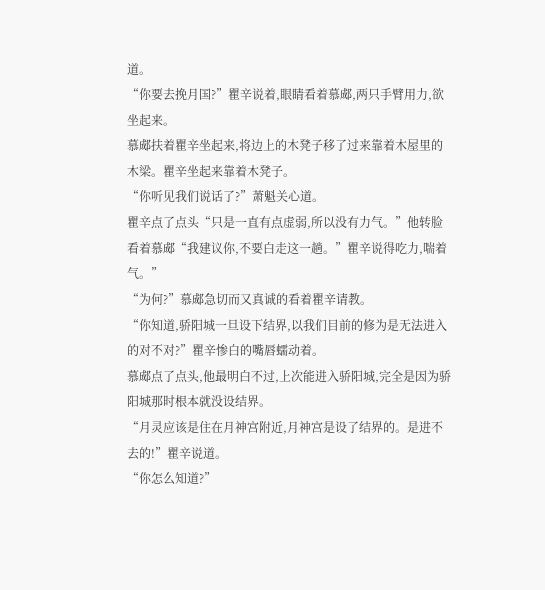道。
“你要去挽月国?”瞿辛说着,眼睛看着慕郕,两只手臂用力,欲坐起来。
慕郕扶着瞿辛坐起来,将边上的木凳子移了过来靠着木屋里的木梁。瞿辛坐起来靠着木凳子。
“你听见我们说话了?”萧魁关心道。
瞿辛点了点头“只是一直有点虚弱,所以没有力气。”他转脸看着慕郕“我建议你,不要白走这一趟。”瞿辛说得吃力,喘着气。”
“为何?”慕郕急切而又真诚的看着瞿辛请教。
“你知道,骄阳城一旦设下结界,以我们目前的修为是无法进入的对不对?”瞿辛惨白的嘴唇蠕动着。
慕郕点了点头,他最明白不过,上次能进入骄阳城,完全是因为骄阳城那时根本就没设结界。
“月灵应该是住在月神宫附近,月神宫是设了结界的。是进不去的!”瞿辛说道。
“你怎么知道?”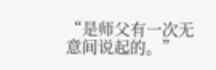“是师父有一次无意间说起的。”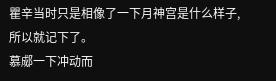瞿辛当时只是相像了一下月神宫是什么样子,所以就记下了。
慕郕一下冲动而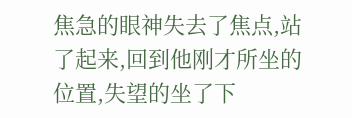焦急的眼神失去了焦点,站了起来,回到他刚才所坐的位置,失望的坐了下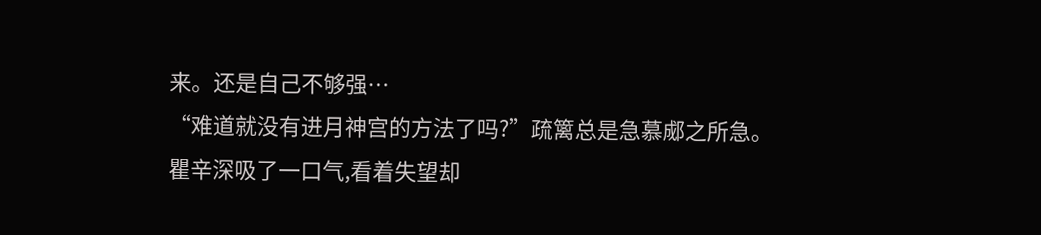来。还是自己不够强…
“难道就没有进月神宫的方法了吗?”疏篱总是急慕郕之所急。
瞿辛深吸了一口气,看着失望却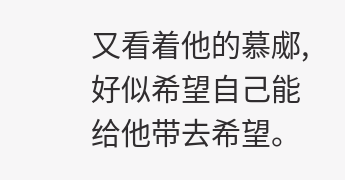又看着他的慕郕,好似希望自己能给他带去希望。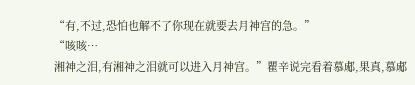“有,不过,恐怕也解不了你现在就要去月神宫的急。”
“咳咳…
湘神之泪,有湘神之泪就可以进入月神宫。”瞿辛说完看着慕郕,果真,慕郕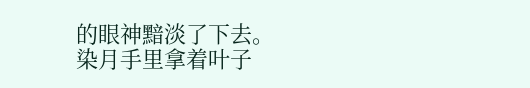的眼神黯淡了下去。
染月手里拿着叶子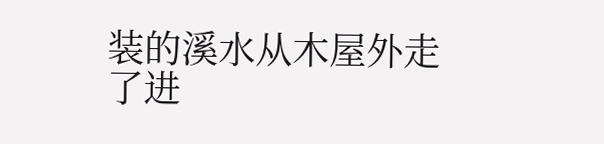装的溪水从木屋外走了进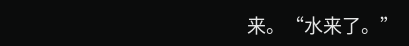来。“水来了。”